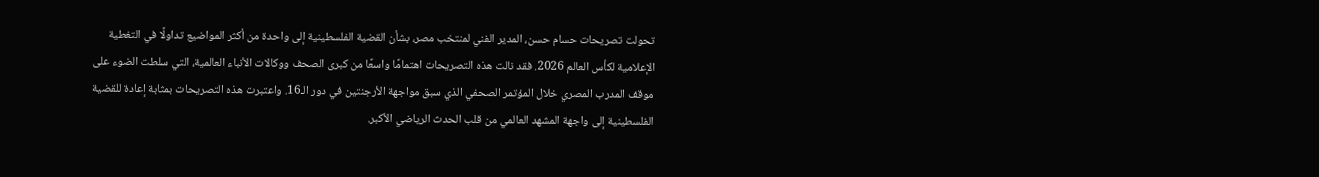تحولت تصريحات حسام حسن، المدير الفني لمنتخب مصر، بشأن القضية الفلسطينية إلى واحدة من أكثر المواضيع تداولًا في التغطية الإعلامية لكأس العالم 2026. فقد نالت هذه التصريحات اهتمامًا واسعًا من كبرى الصحف ووكالات الأنباء العالمية، التي سلطت الضوء على موقف المدرب المصري خلال المؤتمر الصحفي الذي سبق مواجهة الأرجنتين في دور الـ16. واعتبرت هذه التصريحات بمثابة إعادة للقضية الفلسطينية إلى واجهة المشهد العالمي من قلب الحدث الرياضي الأكبر.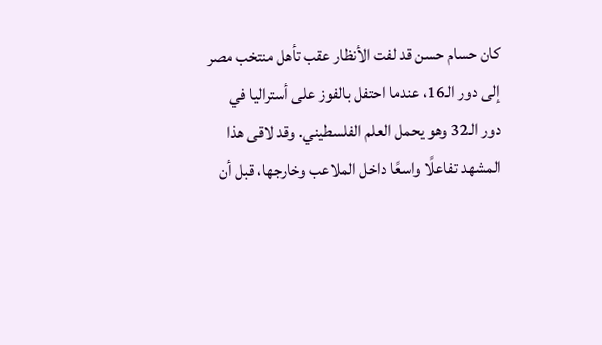كان حسام حسن قد لفت الأنظار عقب تأهل منتخب مصر إلى دور الـ16، عندما احتفل بالفوز على أستراليا في دور الـ32 وهو يحمل العلم الفلسطيني. وقد لاقى هذا المشهد تفاعلًا واسعًا داخل الملاعب وخارجها، قبل أن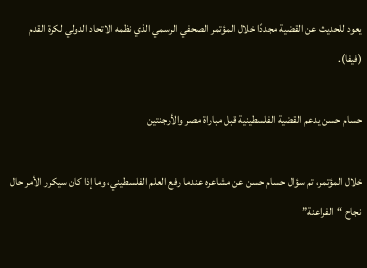يعود للحديث عن القضية مجددًا خلال المؤتمر الصحفي الرسمي الذي نظمه الاتحاد الدولي لكرة القدم (فيفا).

حسام حسن يدعم القضية الفلسطينية قبل مباراة مصر والأرجنتين

خلال المؤتمر، تم سؤال حسام حسن عن مشاعره عندما رفع العلم الفلسطيني، وما إذا كان سيكرر الأمر حال نجاح “الفراعنة”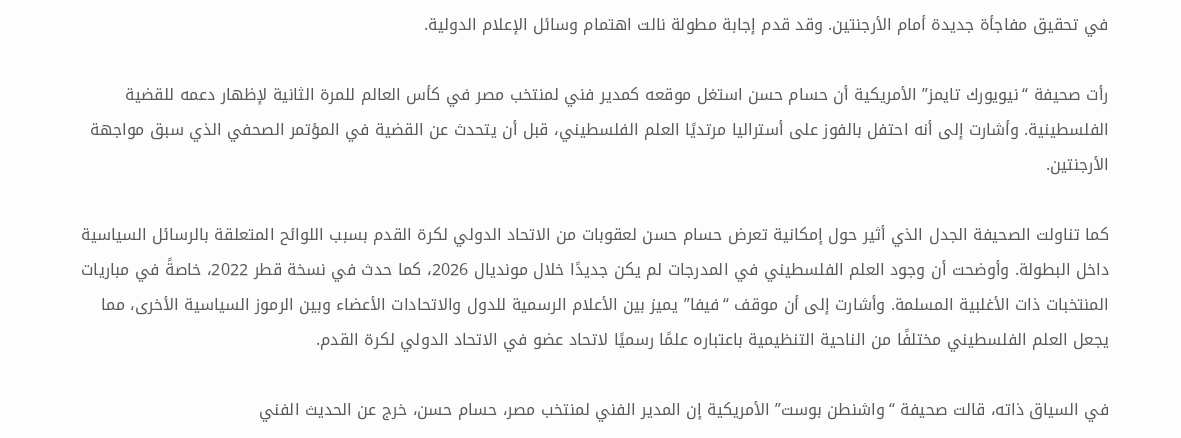في تحقيق مفاجأة جديدة أمام الأرجنتين. وقد قدم إجابة مطولة نالت اهتمام وسائل الإعلام الدولية.

رأت صحيفة “نيويورك تايمز” الأمريكية أن حسام حسن استغل موقعه كمدير فني لمنتخب مصر في كأس العالم للمرة الثانية لإظهار دعمه للقضية الفلسطينية. وأشارت إلى أنه احتفل بالفوز على أستراليا مرتديًا العلم الفلسطيني، قبل أن يتحدث عن القضية في المؤتمر الصحفي الذي سبق مواجهة الأرجنتين.

كما تناولت الصحيفة الجدل الذي أثير حول إمكانية تعرض حسام حسن لعقوبات من الاتحاد الدولي لكرة القدم بسبب اللوائح المتعلقة بالرسائل السياسية داخل البطولة. وأوضحت أن وجود العلم الفلسطيني في المدرجات لم يكن جديدًا خلال مونديال 2026، كما حدث في نسخة قطر 2022، خاصةً في مباريات المنتخبات ذات الأغلبية المسلمة. وأشارت إلى أن موقف “فيفا” يميز بين الأعلام الرسمية للدول والاتحادات الأعضاء وبين الرموز السياسية الأخرى، مما يجعل العلم الفلسطيني مختلفًا من الناحية التنظيمية باعتباره علمًا رسميًا لاتحاد عضو في الاتحاد الدولي لكرة القدم.

في السياق ذاته، قالت صحيفة “واشنطن بوست” الأمريكية إن المدير الفني لمنتخب مصر، حسام حسن، خرج عن الحديث الفني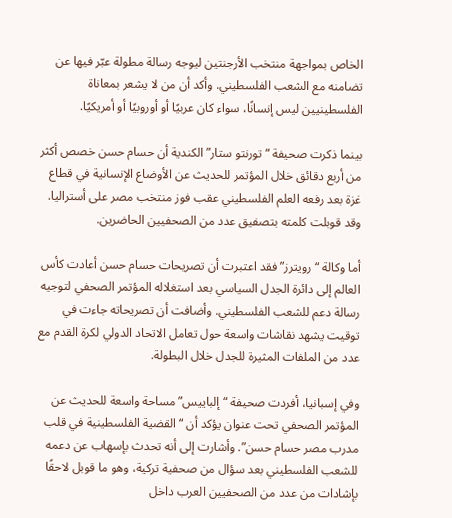الخاص بمواجهة منتخب الأرجنتين ليوجه رسالة مطولة عبّر فيها عن تضامنه مع الشعب الفلسطيني. وأكد أن من لا يشعر بمعاناة الفلسطينيين ليس إنسانًا، سواء كان عربيًا أو أوروبيًا أو أمريكيًا.

بينما ذكرت صحيفة “تورنتو ستار” الكندية أن حسام حسن خصص أكثر من أربع دقائق خلال المؤتمر للحديث عن الأوضاع الإنسانية في قطاع غزة بعد رفعه العلم الفلسطيني عقب فوز منتخب مصر على أستراليا. وقد قوبلت كلمته بتصفيق عدد من الصحفيين الحاضرين.

أما وكالة “رويترز” فقد اعتبرت أن تصريحات حسام حسن أعادت كأس العالم إلى دائرة الجدل السياسي بعد استغلاله المؤتمر الصحفي لتوجيه رسالة دعم للشعب الفلسطيني. وأضافت أن تصريحاته جاءت في توقيت يشهد نقاشات واسعة حول تعامل الاتحاد الدولي لكرة القدم مع عدد من الملفات المثيرة للجدل خلال البطولة.

وفي إسبانيا، أفردت صحيفة “إلباييس” مساحة واسعة للحديث عن المؤتمر الصحفي تحت عنوان يؤكد أن “القضية الفلسطينية في قلب مدرب مصر حسام حسن”. وأشارت إلى أنه تحدث بإسهاب عن دعمه للشعب الفلسطيني بعد سؤال من صحفية تركية، وهو ما قوبل لاحقًا بإشادات من عدد من الصحفيين العرب داخل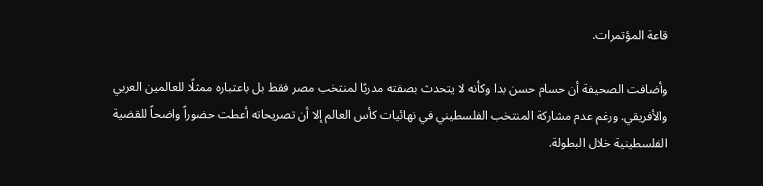قاعة المؤتمرات.

وأضافت الصحيفة أن حسام حسن بدا وكأنه لا يتحدث بصفته مدربًا لمنتخب مصر فقط بل باعتباره ممثلًا للعالمين العربي والأفريقي. ورغم عدم مشاركة المنتخب الفلسطيني في نهائيات كأس العالم إلا أن تصريحاته أعطت حضوراً واضحاً للقضية الفلسطينية خلال البطولة.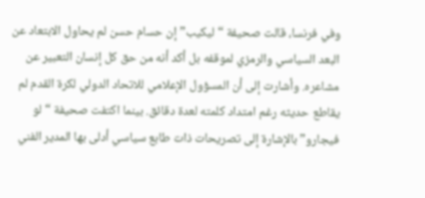وفي فرنسا، قالت صحيفة “ليكيب” إن حسام حسن لم يحاول الابتعاد عن البعد السياسي والرمزي لموقفه بل أكد أنه من حق كل إنسان التعبير عن مشاعره. وأشارت إلى أن المسؤول الإعلامي للاتحاد الدولي لكرة القدم لم يقاطع حديثه رغم امتداد كلمته لعدة دقائق. بينما اكتفت صحيفة “لو فيجارو” بالإشارة إلى تصريحات ذات طابع سياسي أدلى بها المدير الفني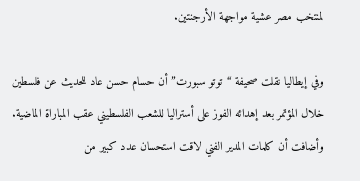لمنتخب مصر عشية مواجهة الأرجنتين.

وفي إيطاليا نقلت صحيفة “توتو سبورت” أن حسام حسن عاد للحديث عن فلسطين خلال المؤتمر بعد إهدائه الفوز على أستراليا للشعب الفلسطيني عقب المباراة الماضية. وأضافت أن كلمات المدير الفني لاقت استحسان عدد كبير من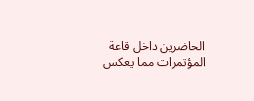الحاضرين داخل قاعة المؤتمرات مما يعكس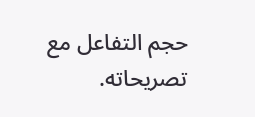حجم التفاعل مع تصريحاته.